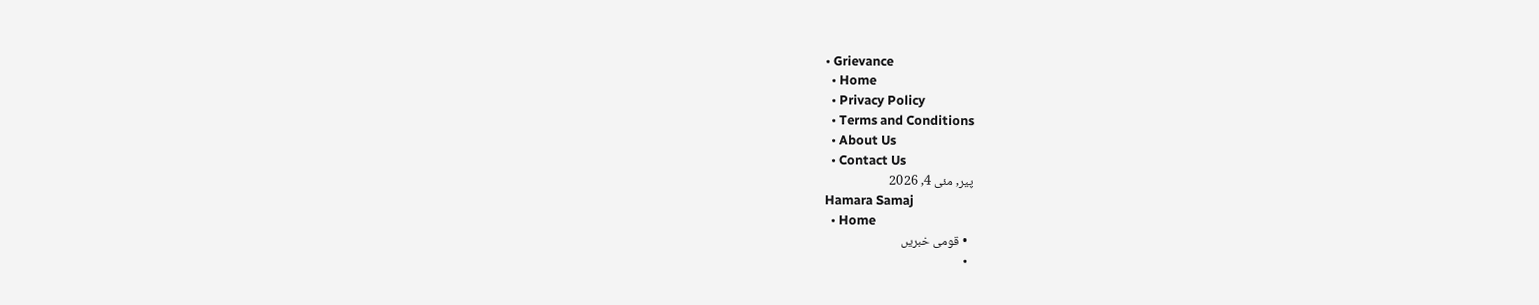• Grievance
  • Home
  • Privacy Policy
  • Terms and Conditions
  • About Us
  • Contact Us
پیر, مئی 4, 2026
Hamara Samaj
  • Home
  • قومی خبریں
  •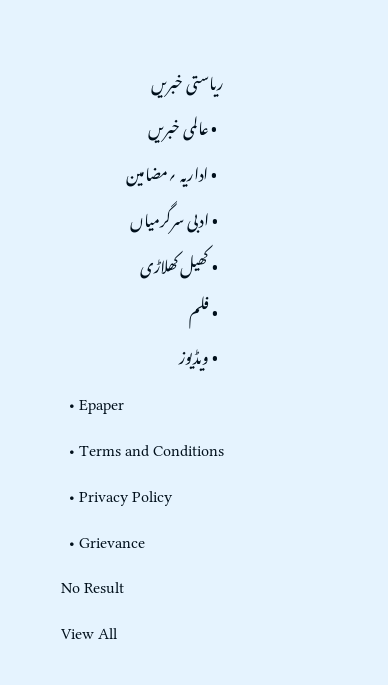ریاستی خبریں
  • عالمی خبریں
  • اداریہ ؍مضامین
  • ادبی سرگرمیاں
  • کھیل کھلاڑی
  • فلم
  • ویڈیوز
  • Epaper
  • Terms and Conditions
  • Privacy Policy
  • Grievance
No Result
View All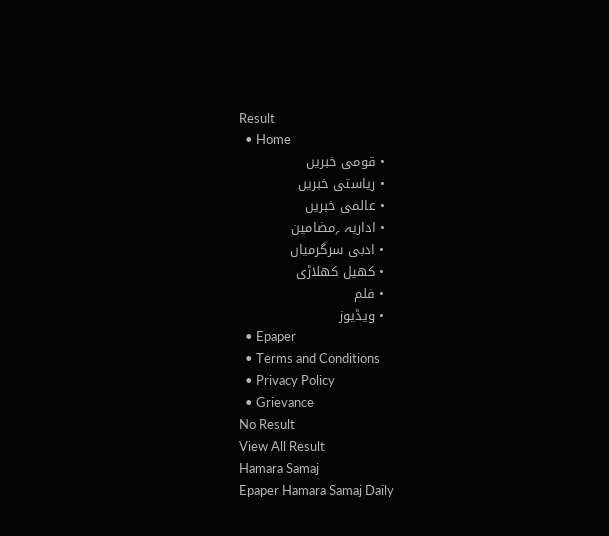Result
  • Home
  • قومی خبریں
  • ریاستی خبریں
  • عالمی خبریں
  • اداریہ ؍مضامین
  • ادبی سرگرمیاں
  • کھیل کھلاڑی
  • فلم
  • ویڈیوز
  • Epaper
  • Terms and Conditions
  • Privacy Policy
  • Grievance
No Result
View All Result
Hamara Samaj
Epaper Hamara Samaj Daily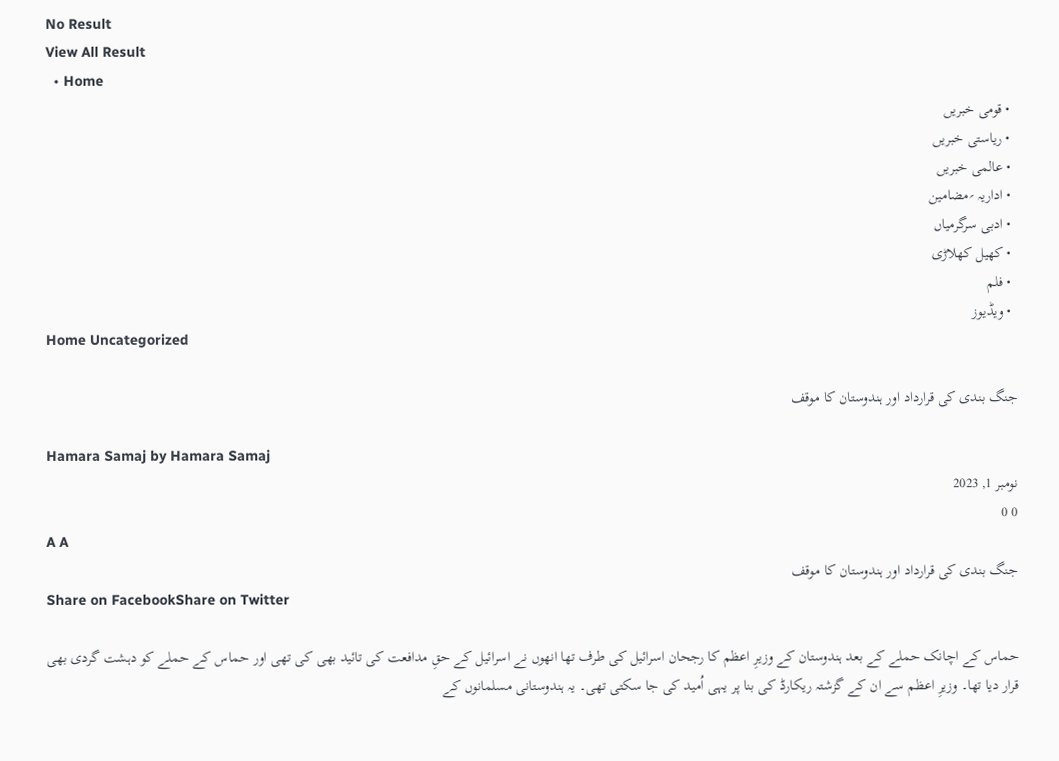No Result
View All Result
  • Home
  • قومی خبریں
  • ریاستی خبریں
  • عالمی خبریں
  • اداریہ ؍مضامین
  • ادبی سرگرمیاں
  • کھیل کھلاڑی
  • فلم
  • ویڈیوز
Home Uncategorized

جنگ بندی کی قرارداد اور ہندوستان کا موقف

Hamara Samaj by Hamara Samaj
نومبر 1, 2023
0 0
A A
جنگ بندی کی قرارداد اور ہندوستان کا موقف
Share on FacebookShare on Twitter

حماس کے اچانک حملے کے بعد ہندوستان کے وزیرِ اعظم کا رجحان اسرائیل کی طرف تھا انھوں نے اسرائیل کے حقِ مدافعت کی تائید بھی کی تھی اور حماس کے حملے کو دہشت گردی بھی قرار دیا تھا۔ وزیرِ اعظم سے ان کے گزشتہ ریکارڈ کی بنا پر یہی اُمید کی جا سکتی تھی۔ یہ ہندوستانی مسلمانوں کے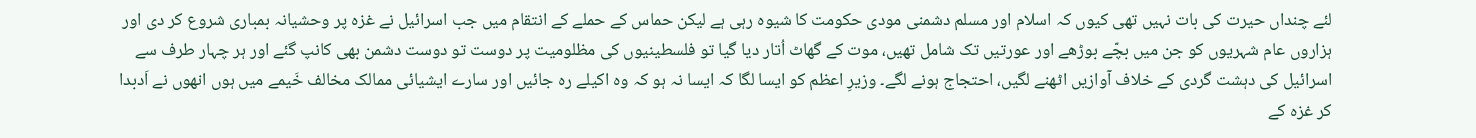لئے چنداں حیرت کی بات نہیں تھی کیوں کہ اسلام اور مسلم دشمنی مودی حکومت کا شیوہ رہی ہے لیکن حماس کے حملے کے انتقام میں جب اسرائیل نے غزہ پر وحشیانہ بمباری شروع کر دی اور ہزاروں عام شہریوں کو جن میں بچّے بوڑھے اور عورتیں تک شامل تھیں، موت کے گھاٹ اُتار دیا گیا تو فلسطینیوں کی مظلومیت پر دوست تو دوست دشمن بھی کانپ گئے اور ہر چہار طرف سے اسرائیل کی دہشت گردی کے خلاف آوازیں اٹھنے لگیں، احتجاج ہونے لگے۔ وزیرِ اعظم کو ایسا لگا کہ ایسا نہ ہو کہ وہ اکیلے رہ جائیں اور سارے ایشیائی ممالک مخالف خَیمے میں ہوں انھوں نے اَدبدا کر غزہ کے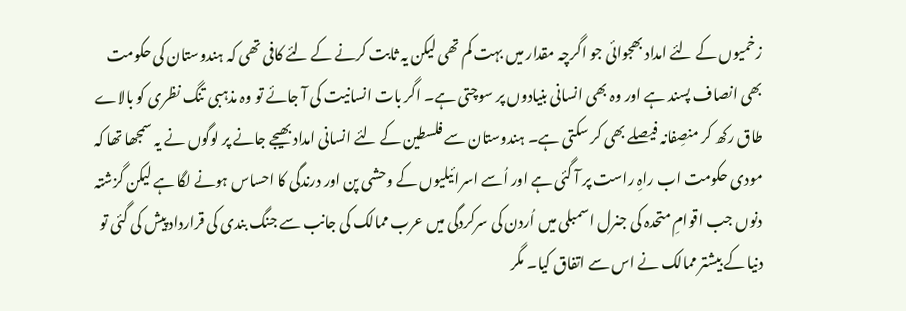زخمیوں کے لئے امداد بھجوائی جو اگرچہ مقدار میں بہت کم تھی لیکن یہ ثابت کرنے کے لئے کافی تھی کہ ہندوستان کی حکومت بھی انصاف پسند ہے اور وہ بھی انسانی بنیادوں پر سوچتی ہے۔ اگر بات انسانیت کی آ جائے تو وہ مذہبی تنگ نظری کو بالاے طاق رکھ کر منصِفانہ فیصلے بھی کر سکتی ہے۔ ہندوستان سے فلسطین کے لئے انسانی امداد بھیجے جانے پر لوگوں نے یہ سمجھا تھا کہ مودی حکومت اب راہِ راست پر آ گئی ہے اور اُسے اسرائیلیوں کے وحشی پن اور درندگی کا احساس ہونے لگا ہے لیکن گزشتہ دنوں جب اقوامِ متحدہ کی جنرل اسمبلی میں اُردن کی سرکردگی میں عرب ممالک کی جانب سے جنگ بندی کی قرارداد پیش کی گئی تو دنیا کے بیشتر ممالک نے اس سے اتفاق کیا۔ مگر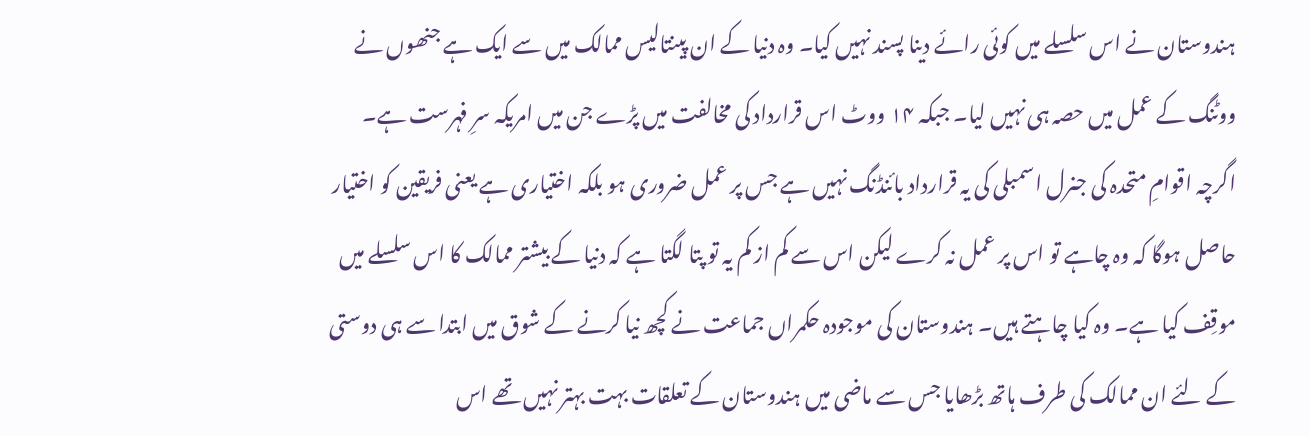ہندوستان نے اس سلسلے میں کوئی رائے دینا پسند نہیں کیا۔ وہ دنیا کے ان پینتالیس ممالک میں سے ایک ہے جنھوں نے ووٹنگ کے عمل میں حصہ ہی نہیں لیا۔ جبکہ ۱۴ ووٹ اس قرارداد کی مخالفت میں پڑے جن میں امریکہ سرِ فہرست ہے۔ اگرچہ اقوامِ متحدہ کی جنرل اسمبلی کی یہ قرارداد بائنڈنگ نہیں ہے جس پر عمل ضروری ہو بلکہ اختیاری ہے یعنی فریقین کو اختیار حاصل ہوگا کہ وہ چاہے تو اس پر عمل نہ کرے لیکن اس سے کم از کم یہ تو پتا لگتا ہے کہ دنیا کے بیشتر ممالک کا اس سلسلے میں موقِف کیا ہے۔ وہ کیا چاہتے ہیں۔ ہندوستان کی موجودہ حکمراں جماعت نے کچھ نیا کرنے کے شوق میں ابتدا سے ہی دوستی کے لئے ان ممالک کی طرف ہاتھ بڑھایا جس سے ماضی میں ہندوستان کے تعلقات بہت بہتر نہیں تھے اس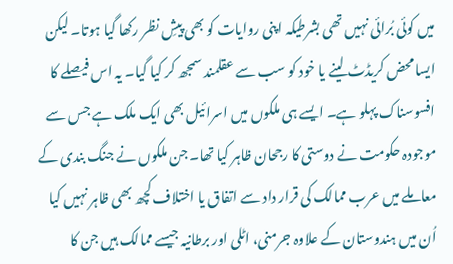میں کوئی بُرائی نہیں تھی بشرطیکہ اپنی روایات کو بھی پیشِ نظر رکھا گیا ہوتا۔ لیکن ایسا محض کریڈٹ لینے یا خود کو سب سے عقلمند سمجھ کر کیا گیا۔ یہ اس فیصلے کا افسوسناک پہلو ہے۔ ایسے ہی ملکوں میں اسرائیل بھی ایک ملک ہے جس سے موجودہ حکومت نے دوستی کا رجحان ظاہر کیا تھا۔ جن ملکوں نے جنگ بندی کے معاملے میں عرب ممالک کی قرار داد سے اتفاق یا اختلاف کچھ بھی ظاہر نہیں کیا اُن میں ہندوستان کے علاوہ جرمنی، اٹلی اور برطانیہ جیسے ممالک ہیں جن کا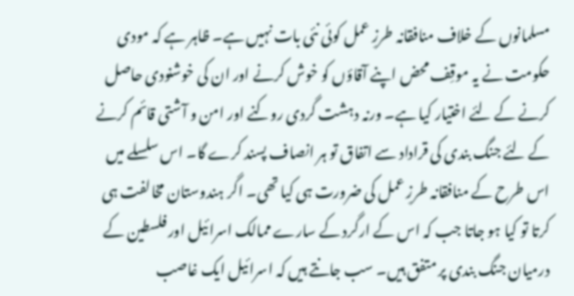مسلمانوں کے خلاف منافقانہ طرزِ عمل کوئی نئی بات نہیں ہے۔ ظاہر ہے کہ مودی حکومت نے یہ موقِف محض اپنے آقاؤں کو خوش کرنے اور ان کی خوشنودی حاصل کرنے کے لئے اختیار کیا ہے۔ ورنہ دہشت گردی روکنے اور امن و آشتی قائم کرنے کے لئے جنگ بندی کی قراداد سے اتفاق تو ہر انصاف پسند کرے گا۔ اس سلسلے میں اس طرح کے منافقانہ طرزِ عمل کی ضرورت ہی کیا تھی۔ اگر ہندوستان مخالفت ہی کرتا تو کیا ہو جاتا جب کہ اس کے ارگرد کے سارے ممالک اسرائیل اور فلسطین کے درمیان جنگ بندی پر متفق ہیں۔ سب جانتے ہیں کہ اسرائیل ایک غاصب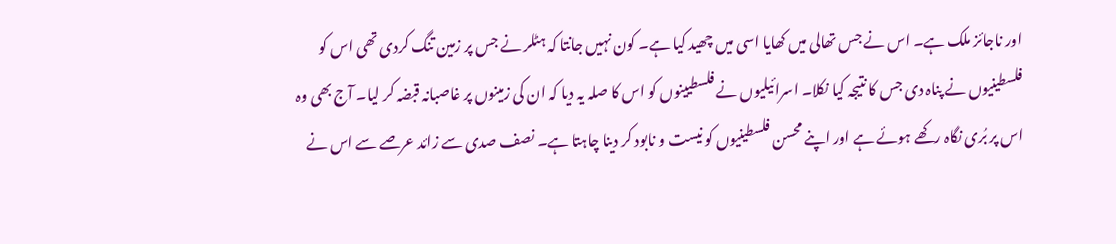اور ناجائز ملک ہے۔ اس نے جس تھالی میں کھایا اسی میں چھید کیا ہے۔ کون نہیں جانتا کہ ہٹلر نے جس پر زمین تنگ کردی تھی اس کو فلسطینیوں نے پناہ دی جس کا نتیجہ کیا نکلا۔ اسرائیلیوں نے فلسطیینوں کو اس کا صلہ یہ دیا کہ ان کی زمینوں پر غاصبانہ قبضہ کر لیا۔ آج بھی وہ اس پر بُری نگاہ رکھے ہوئے ہے اور اپنے محسن فلسطینیوں کو نیست و نابود کر دینا چاہتا ہے۔ نصف صدی سے زائد عرصے سے اس نے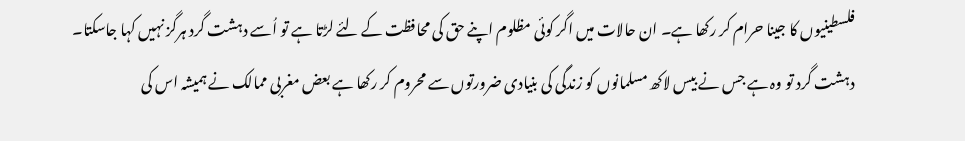فلسطینیوں کا جینا حرام کر رکھا ہے۔ ان حالات میں اگر کوئی مظلوم اپنے حق کی محافظت کے لئے لڑتا ہے تو اُسے دہشت گرد ہرگز نہیں کہا جاسکتا۔ دہشت گرد تو وہ ہے جس نے بیس لاکھ مسلمانوں کو زندگی کی بنیادی ضرورتوں سے محروم کر رکھا ہے بعض مغربی ممالک نے ہمیشہ اس کی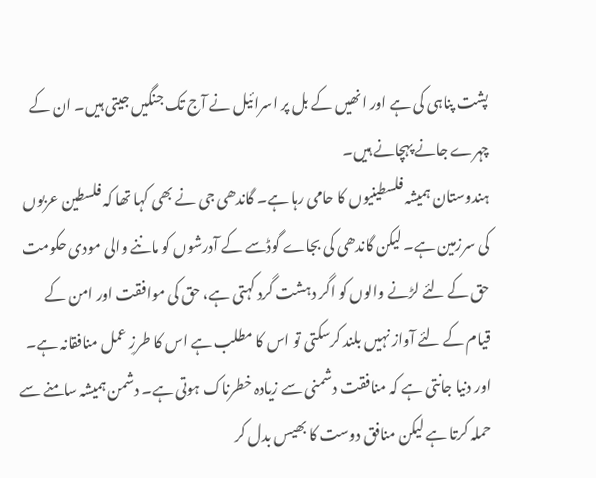پشت پناہی کی ہے اور انھیں کے بل پر اسرائیل نے آج تک جنگیں جیتی ہیں۔ ان کے چہرے جانے پہچانے ہیں۔
ہندوستان ہمیشہ فلسطینیوں کا حامی رہا ہے۔ گاندھی جی نے بھی کہا تھا کہ فلسطین عربوں کی سرزمین ہے۔ لیکن گاندھی کی بجاے گوڈسے کے آدرشوں کو ماننے والی مودی حکومت حق کے لئے لڑنے والوں کو اگر دہشت گرد کہتی ہے، حق کی موافقت اور امن کے قیام کے لئے آواز نہیں بلند کرسکتی تو اس کا مطلب ہے اس کا طرزِ عمل منافقانہ ہے۔ اور دنیا جانتی ہے کہ منافقت دشمنی سے زیادہ خطرناک ہوتی ہے۔ دشمن ہمیشہ سامنے سے حملہ کرتا ہے لیکن منافق دوست کا بھیس بدل کر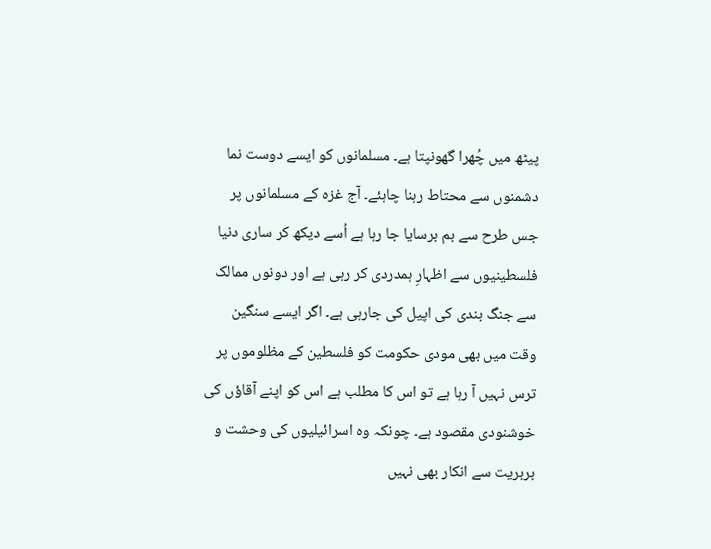پیٹھ میں چُھرا گھونپتا ہے۔ مسلمانوں کو ایسے دوست نما دشمنوں سے محتاط رہنا چاہئے۔ آج غزہ کے مسلمانوں پر جس طرح سے بم برسایا جا رہا ہے اُسے دیکھ کر ساری دنیا فلسطینیوں سے اظہارِ ہمدردی کر رہی ہے اور دونوں ممالک سے جنگ بندی کی اپیل کی جارہی ہے۔ اگر ایسے سنگین وقت میں بھی مودی حکومت کو فلسطین کے مظلوموں پر ترس نہیں آ رہا ہے تو اس کا مطلب ہے اس کو اپنے آقاؤں کی خوشنودی مقصود ہے۔ چونکہ وہ اسرائیلیوں کی وحشت و بربریت سے انکار بھی نہیں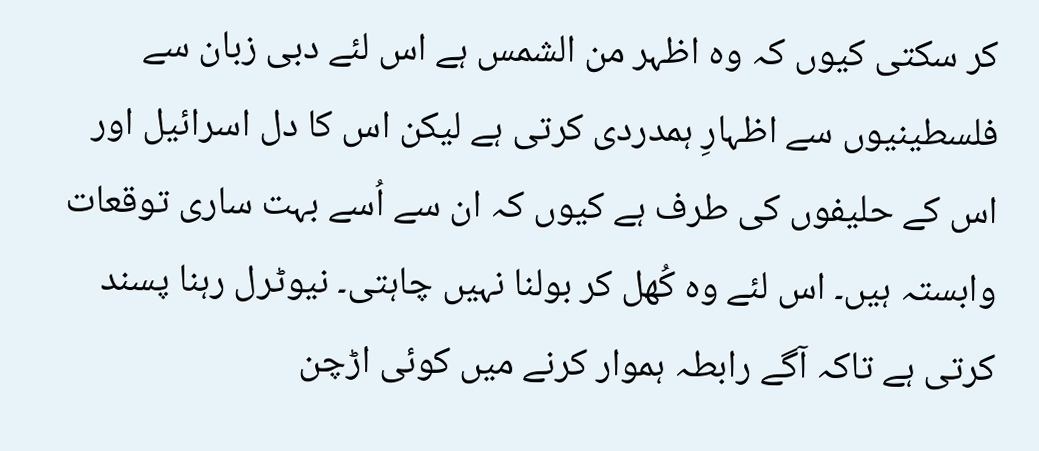کر سکتی کیوں کہ وہ اظہر من الشمس ہے اس لئے دبی زبان سے فلسطینیوں سے اظہارِ ہمدردی کرتی ہے لیکن اس کا دل اسرائیل اور اس کے حلیفوں کی طرف ہے کیوں کہ ان سے اُسے بہت ساری توقعات وابستہ ہیں۔ اس لئے وہ کُھل کر بولنا نہیں چاہتی۔ نیوٹرل رہنا پسند کرتی ہے تاکہ آگے رابطہ ہموار کرنے میں کوئی اڑچن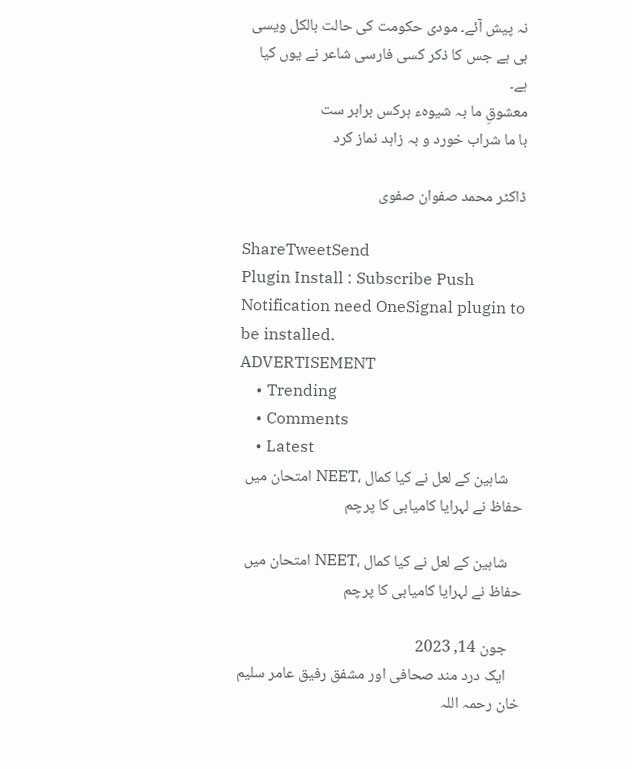نہ پیش آئے۔ مودی حکومت کی حالت بالکل ویسی ہی ہے جس کا ذکر کسی فارسی شاعر نے یوں کیا ہے۔
معشوقِ ما بہ شیوہء ہرکس برابر ست
با ما شراب خورد و بہ زاہد نماز کرد

ڈاکٹر محمد صفوان صفوی

ShareTweetSend
Plugin Install : Subscribe Push Notification need OneSignal plugin to be installed.
ADVERTISEMENT
    • Trending
    • Comments
    • Latest
    شاہین کے لعل نے کیا کمال ،NEET امتحان میں حفاظ نے لہرایا کامیابی کا پرچم

    شاہین کے لعل نے کیا کمال ،NEET امتحان میں حفاظ نے لہرایا کامیابی کا پرچم

    جون 14, 2023
    ایک درد مند صحافی اور مشفق رفیق عامر سلیم خان رحمہ اللہ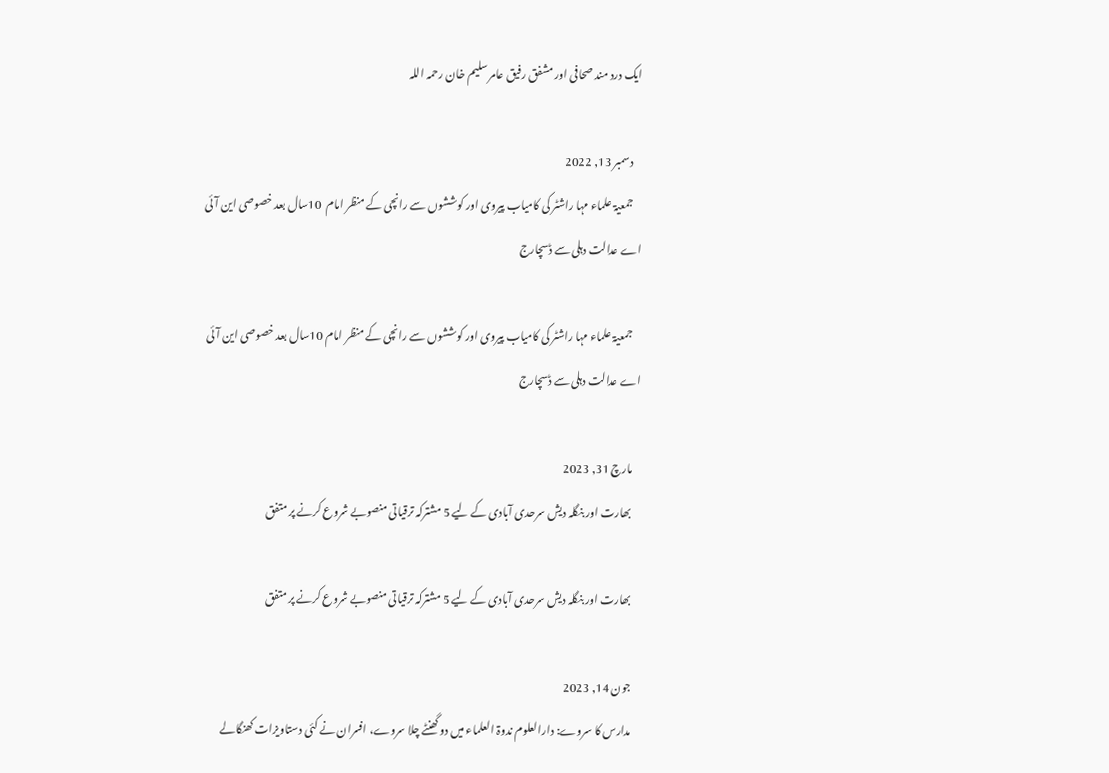ایک درد مند صحافی اور مشفق رفیق عامر سلیم خان رحمہ اللہ

    دسمبر 13, 2022
    جمعیۃ علماء مہا راشٹر کی کامیاب پیروی اور کوششوں سے رانچی کے منظر امام  10سال بعد خصوصی این آئی اے عدالت دہلی سے ڈسچارج

    جمعیۃ علماء مہا راشٹر کی کامیاب پیروی اور کوششوں سے رانچی کے منظر امام 10سال بعد خصوصی این آئی اے عدالت دہلی سے ڈسچارج

    مارچ 31, 2023
    بھارت اور بنگلہ دیش سرحدی آبادی کے لیے 5 مشترکہ ترقیاتی منصوبے شروع کرنے پر متفق

    بھارت اور بنگلہ دیش سرحدی آبادی کے لیے 5 مشترکہ ترقیاتی منصوبے شروع کرنے پر متفق

    جون 14, 2023
    مدارس کا سروے: دارالعلوم ندوۃ العلماء میں دو گھنٹے چلا سروے، افسران نے کئی دستاویزات کھنگالے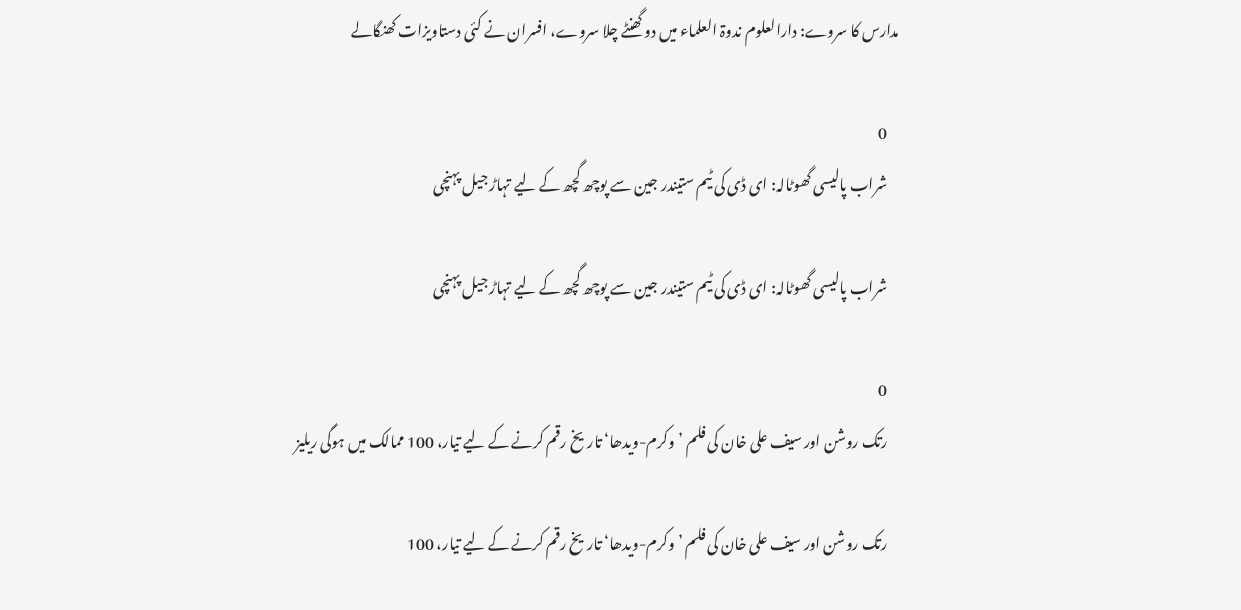مدارس کا سروے: دارالعلوم ندوۃ العلماء میں دو گھنٹے چلا سروے، افسران نے کئی دستاویزات کھنگالے

    0
    شراب پالیسی گھوٹالہ: ای ڈی کی ٹیم ستیندر جین سے پوچھ گچھ کے لیے تہاڑ جیل پہنچی

    شراب پالیسی گھوٹالہ: ای ڈی کی ٹیم ستیندر جین سے پوچھ گچھ کے لیے تہاڑ جیل پہنچی

    0
    رتک روشن اور سیف علی خان کی فلم ’وکرم-ویدھا‘ تاریخ رقم کرنے کے لیے تیار، 100 ممالک میں ہوگی ریلیز

    رتک روشن اور سیف علی خان کی فلم ’وکرم-ویدھا‘ تاریخ رقم کرنے کے لیے تیار، 100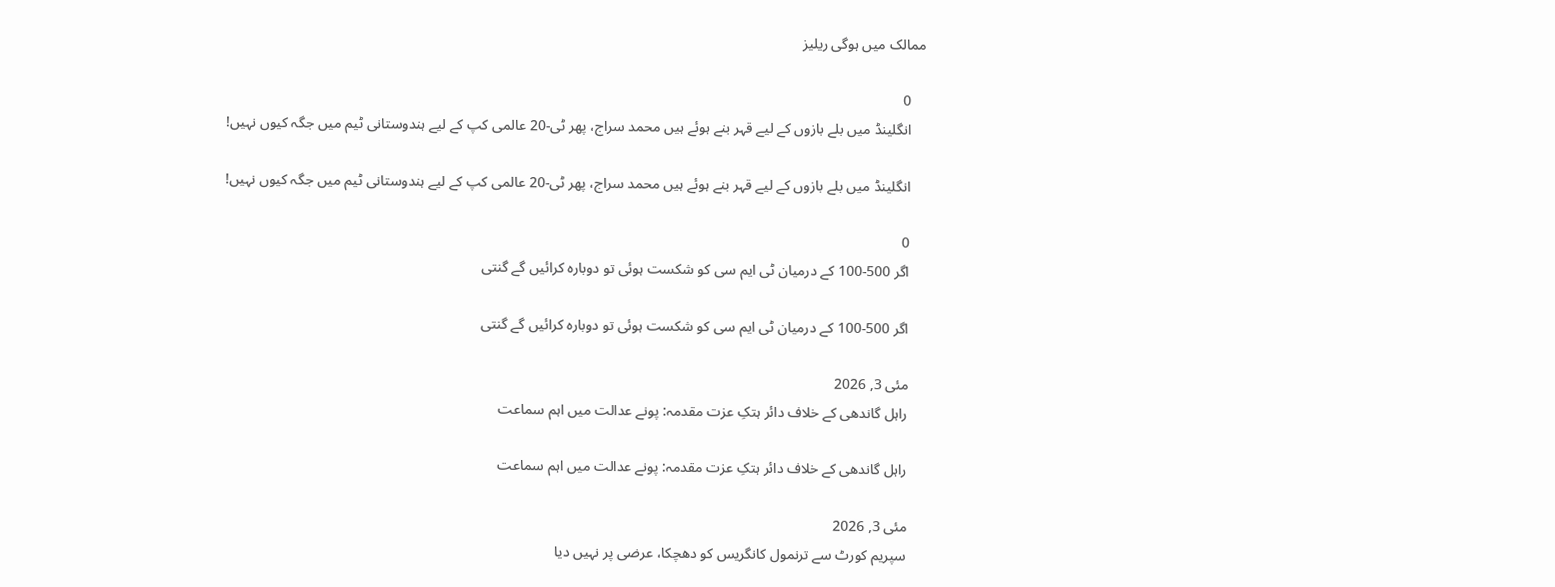ممالک میں ہوگی ریلیز

    0
    انگلینڈ میں بلے بازوں کے لیے قہر بنے ہوئے ہیں محمد سراج، پھر ٹی-20 عالمی کپ کے لیے ہندوستانی ٹیم میں جگہ کیوں نہیں!

    انگلینڈ میں بلے بازوں کے لیے قہر بنے ہوئے ہیں محمد سراج، پھر ٹی-20 عالمی کپ کے لیے ہندوستانی ٹیم میں جگہ کیوں نہیں!

    0
    اگر 500-100 کے درمیان ٹی ایم سی کو شکست ہوئی تو دوبارہ کرائیں گے گنتی

    اگر 500-100 کے درمیان ٹی ایم سی کو شکست ہوئی تو دوبارہ کرائیں گے گنتی

    مئی 3, 2026
    راہل گاندھی کے خلاف دائر ہتکِ عزت مقدمہ: پونے عدالت میں اہم سماعت

    راہل گاندھی کے خلاف دائر ہتکِ عزت مقدمہ: پونے عدالت میں اہم سماعت

    مئی 3, 2026
    سپریم کورٹ سے ترنمول کانگریس کو دھچکا، عرضی پر نہیں دیا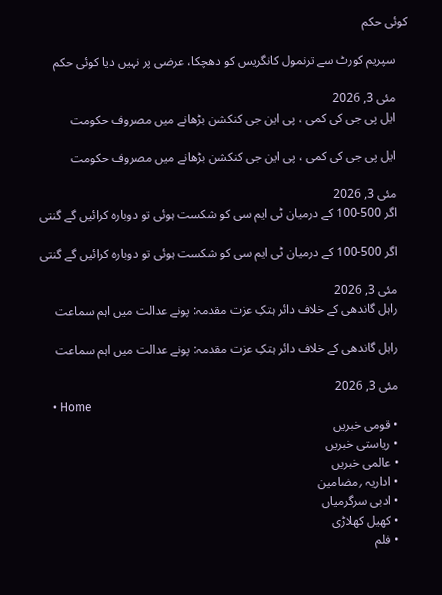کوئی حکم

    سپریم کورٹ سے ترنمول کانگریس کو دھچکا، عرضی پر نہیں دیا کوئی حکم

    مئی 3, 2026
    ایل پی جی کی کمی ، پی این جی کنکشن بڑھانے میں مصروف حکومت

    ایل پی جی کی کمی ، پی این جی کنکشن بڑھانے میں مصروف حکومت

    مئی 3, 2026
    اگر 500-100 کے درمیان ٹی ایم سی کو شکست ہوئی تو دوبارہ کرائیں گے گنتی

    اگر 500-100 کے درمیان ٹی ایم سی کو شکست ہوئی تو دوبارہ کرائیں گے گنتی

    مئی 3, 2026
    راہل گاندھی کے خلاف دائر ہتکِ عزت مقدمہ: پونے عدالت میں اہم سماعت

    راہل گاندھی کے خلاف دائر ہتکِ عزت مقدمہ: پونے عدالت میں اہم سماعت

    مئی 3, 2026
    • Home
    • قومی خبریں
    • ریاستی خبریں
    • عالمی خبریں
    • اداریہ ؍مضامین
    • ادبی سرگرمیاں
    • کھیل کھلاڑی
    • فلم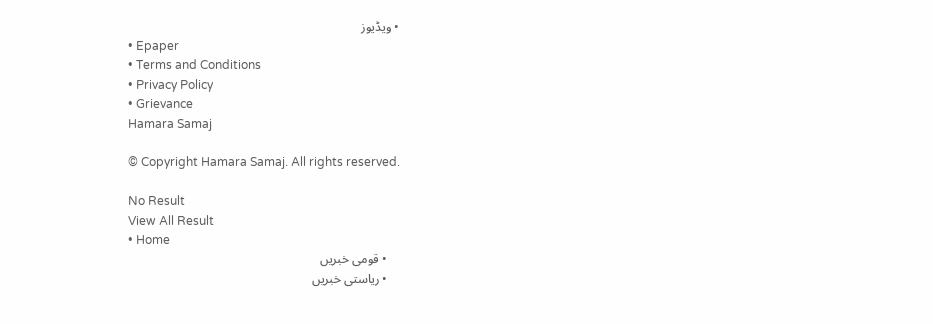• ویڈیوز
    • Epaper
    • Terms and Conditions
    • Privacy Policy
    • Grievance
    Hamara Samaj

    © Copyright Hamara Samaj. All rights reserved.

    No Result
    View All Result
    • Home
    • قومی خبریں
    • ریاستی خبریں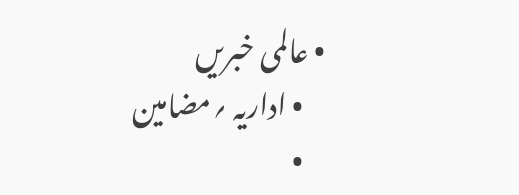• عالمی خبریں
    • اداریہ ؍مضامین
    •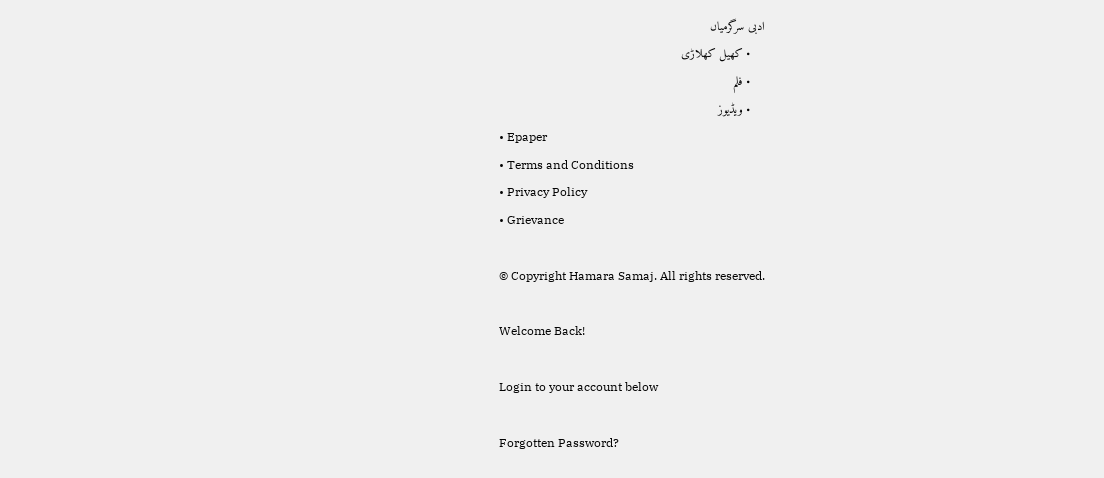ادبی سرگرمیاں
    • کھیل کھلاڑی
    • فلم
    • ویڈیوز
    • Epaper
    • Terms and Conditions
    • Privacy Policy
    • Grievance

    © Copyright Hamara Samaj. All rights reserved.

    Welcome Back!

    Login to your account below

    Forgotten Password?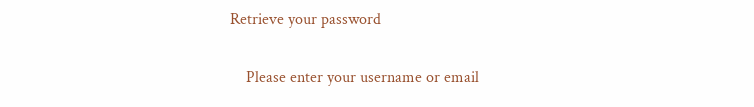Retrieve your password

    Please enter your username or email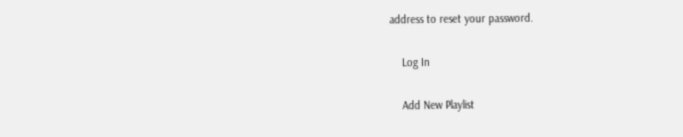address to reset your password.

    Log In

    Add New Playlist